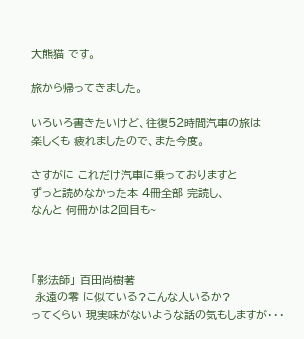大熊猫 です。

旅から帰ってきました。

いろいろ書きたいけど、往復52時間汽車の旅は
楽しくも 疲れましたので、また今度。

さすがに これだけ汽車に乗っておりますと
ずっと読めなかった本 4冊全部 完読し、
なんと 何冊かは2回目も~



「影法師」 百田尚樹著
 永遠の零 に似ている?こんな人いるか?
ってくらい 現実味がないような話の気もしますが・・・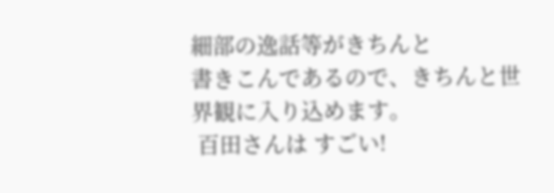細部の逸話等がきちんと
書きこんであるので、きちんと世界観に入り込めます。
 百田さんは すごい!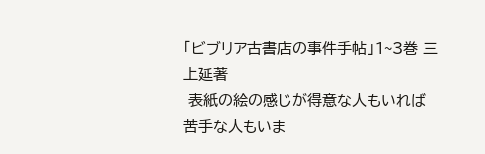「ビブリア古書店の事件手帖」1~3巻 三上延著
 表紙の絵の感じが得意な人もいれば 苦手な人もいま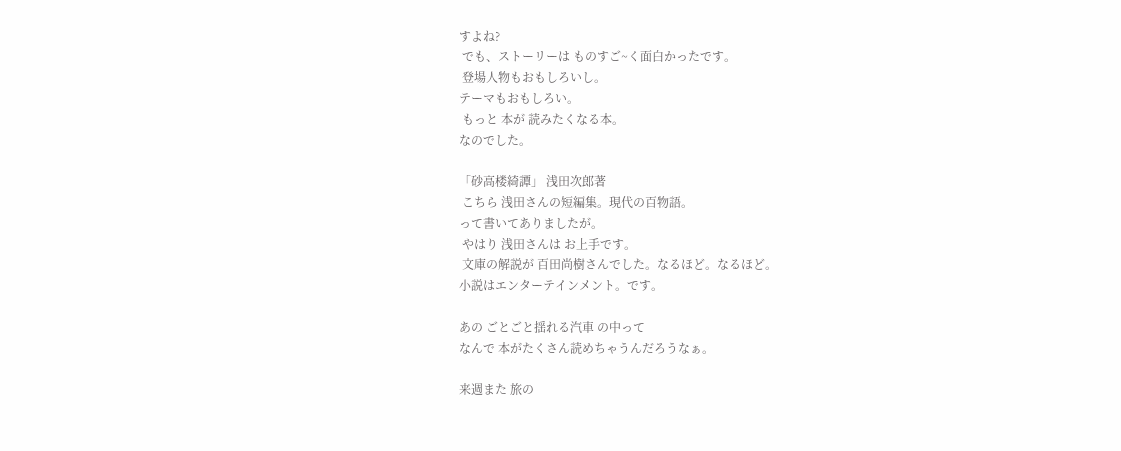すよね?
 でも、ストーリーは ものすご~く面白かったです。
 登場人物もおもしろいし。
テーマもおもしろい。
 もっと 本が 読みたくなる本。
なのでした。

「砂高楼綺譚」 浅田次郎著
 こちら 浅田さんの短編集。現代の百物語。
って書いてありましたが。
 やはり 浅田さんは お上手です。
 文庫の解説が 百田尚樹さんでした。なるほど。なるほど。
小説はエンターテインメント。です。

あの ごとごと揺れる汽車 の中って
なんで 本がたくさん読めちゃうんだろうなぁ。

来週また 旅の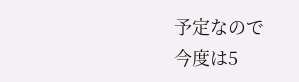予定なので
今度は5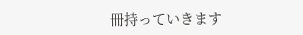冊持っていきます